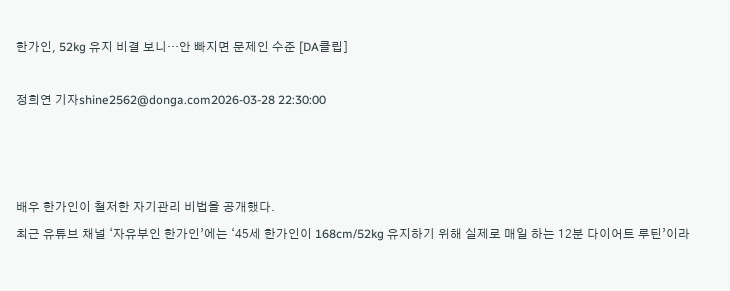한가인, 52kg 유지 비결 보니…안 빠지면 문제인 수준 [DA클립]

정희연 기자shine2562@donga.com2026-03-28 22:30:00



배우 한가인이 철저한 자기관리 비법을 공개했다.
최근 유튜브 채널 ‘자유부인 한가인’에는 ‘45세 한가인이 168cm/52kg 유지하기 위해 실제로 매일 하는 12분 다이어트 루틴’이라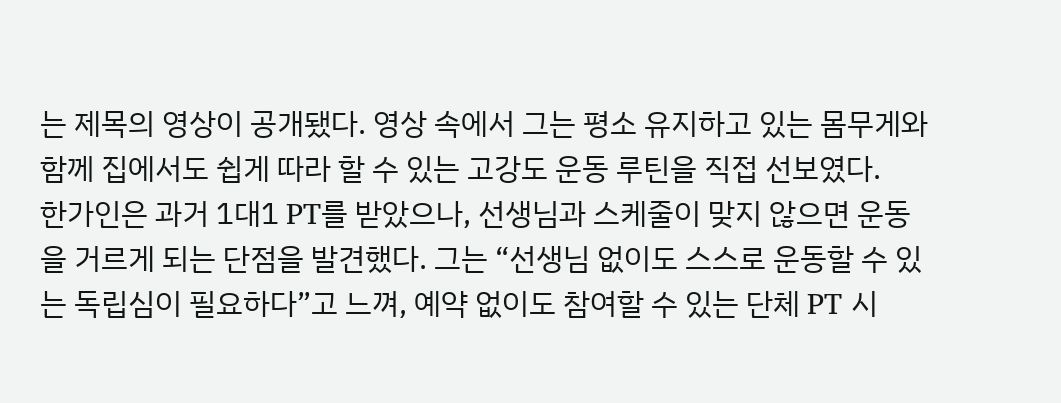는 제목의 영상이 공개됐다. 영상 속에서 그는 평소 유지하고 있는 몸무게와 함께 집에서도 쉽게 따라 할 수 있는 고강도 운동 루틴을 직접 선보였다.
한가인은 과거 1대1 PT를 받았으나, 선생님과 스케줄이 맞지 않으면 운동을 거르게 되는 단점을 발견했다. 그는 “선생님 없이도 스스로 운동할 수 있는 독립심이 필요하다”고 느껴, 예약 없이도 참여할 수 있는 단체 PT 시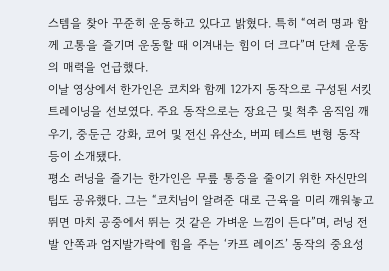스템을 찾아 꾸준히 운동하고 있다고 밝혔다. 특히 “여러 명과 함께 고통을 즐기며 운동할 때 이겨내는 힘이 더 크다”며 단체 운동의 매력을 언급했다.
이날 영상에서 한가인은 코치와 함께 12가지 동작으로 구성된 서킷 트레이닝을 선보였다. 주요 동작으로는 장요근 및 척추 움직임 깨우기, 중둔근 강화, 코어 및 전신 유산소, 버피 테스트 변형 동작 등이 소개됐다.
평소 러닝을 즐기는 한가인은 무릎 통증을 줄이기 위한 자신만의 팁도 공유했다. 그는 “코치님이 알려준 대로 근육을 미리 깨워놓고 뛰면 마치 공중에서 뛰는 것 같은 가벼운 느낌이 든다”며, 러닝 전 발 안쪽과 엄지발가락에 힘을 주는 ‘카프 레이즈’ 동작의 중요성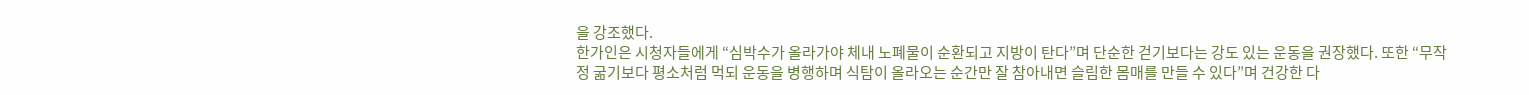을 강조했다.
한가인은 시청자들에게 “심박수가 올라가야 체내 노폐물이 순환되고 지방이 탄다”며 단순한 걷기보다는 강도 있는 운동을 권장했다. 또한 “무작정 굶기보다 평소처럼 먹되 운동을 병행하며 식탐이 올라오는 순간만 잘 참아내면 슬림한 몸매를 만들 수 있다”며 건강한 다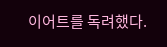이어트를 독려했다.